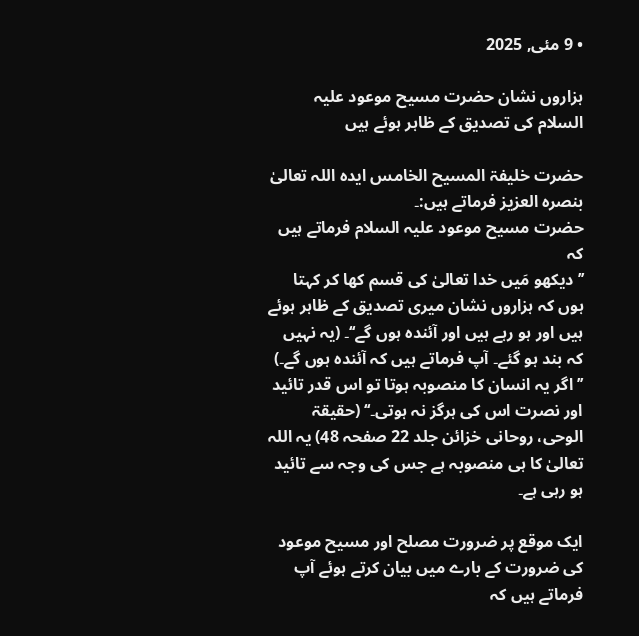• 9 مئی, 2025

ہزاروں نشان حضرت مسیح موعود علیہ السلام کی تصدیق کے ظاہر ہوئے ہیں

حضرت خلیفۃ المسیح الخامس ایدہ اللہ تعالیٰ بنصرہ العزیز فرماتے ہیں:۔
حضرت مسیح موعود علیہ السلام فرماتے ہیں کہ
’’دیکھو مَیں خدا تعالیٰ کی قسم کھا کر کہتا ہوں کہ ہزاروں نشان میری تصدیق کے ظاہر ہوئے ہیں اور ہو رہے ہیں اور آئندہ ہوں گے‘‘۔ (یہ نہیں کہ بند ہو گئے۔ آپ فرماتے ہیں کہ آئندہ ہوں گے۔) ’’اگر یہ انسان کا منصوبہ ہوتا تو اس قدر تائید اور نصرت اس کی ہرگز نہ ہوتی۔‘‘ (حقیقۃ الوحی، روحانی خزائن جلد 22 صفحہ 48) یہ اللہ تعالیٰ کا ہی منصوبہ ہے جس کی وجہ سے تائید ہو رہی ہے۔

ایک موقع پر ضرورت مصلح اور مسیح موعود کی ضرورت کے بارے میں بیان کرتے ہوئے آپ فرماتے ہیں کہ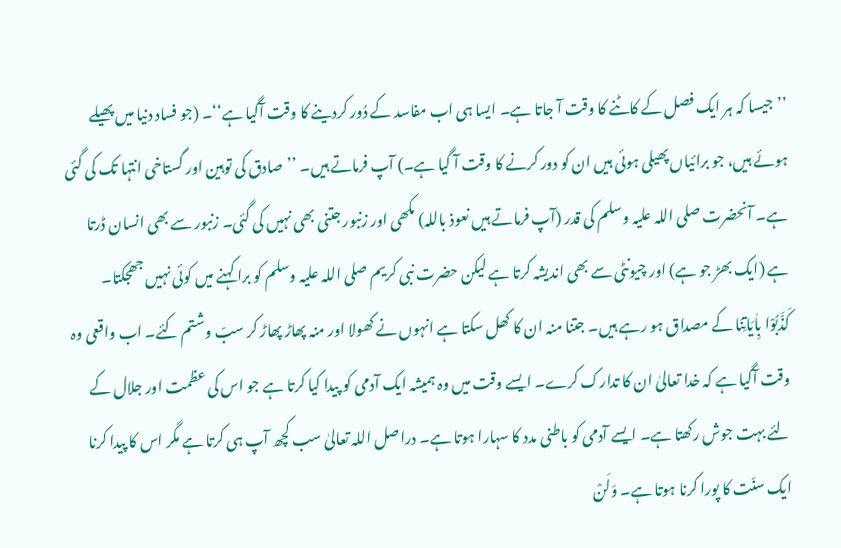’’جیسا کہ ہر ایک فصل کے کاٹنے کا وقت آ جاتا ہے۔ ایسا ہی اب مفاسد کے دُور کردینے کا وقت آگیا ہے‘‘۔ (جو فساد دنیا میں پھیلے ہوئے ہیں، جو برائیاں پھیلی ہوئی ہیں ان کو دور کرنے کا وقت آ گیا ہے۔) آپ فرماتے ہیں۔ ’’صادق کی توہین اور گستاخی انتہا تک کی گئی ہے۔ آنحضرت صلی اللہ علیہ وسلم کی قدر (آپ فرماتے ہیں نعوذ باللہ) مکھی اور زنبور جتنی بھی نہیں کی گئی۔ زنبور سے بھی انسان ڈرتا ہے (ایک بھڑ جو ہے) اور چیونٹی سے بھی اندیشہ کرتا ہے لیکن حضرت نبی کریم صلی اللہ علیہ وسلم کو برا کہنے میں کوئی نہیں جھجکتا۔ کَذَّبُوْا بِاٰیَاتِنَا کے مصداق ہو رہے ہیں۔ جتنا منہ ان کا کھل سکتا ہے انہوں نے کھولا اور منہ پھاڑ پھاڑ کر سبّ وشتم کئے۔ اب واقعی وہ وقت آگیا ہے کہ خدا تعالیٰ ان کا تدارک کرے۔ ایسے وقت میں وہ ہمیشہ ایک آدمی کو پیدا کیا کرتا ہے جو اس کی عظمت اور جلال کے لئے بہت جوش رکھتا ہے۔ ایسے آدمی کو باطنی مدد کا سہارا ہوتا ہے۔ دراصل اللہ تعالیٰ سب کچھ آپ ہی کرتا ہے مگر اس کا پیدا کرنا ایک سنّت کا پورا کرنا ہوتا ہے۔ وَلَنْ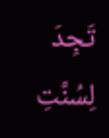تَجِدَ لِسُنَّتِ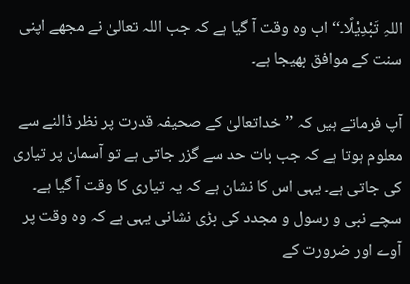اللہِ تَبْدِیْلًا۔‘‘ اب وہ وقت آ گیا ہے کہ جب اللہ تعالیٰ نے مجھے اپنی سنت کے موافق بھیجا ہے۔

آپ فرماتے ہیں کہ ’’خداتعالیٰ کے صحیفہ قدرت پر نظر ڈالنے سے معلوم ہوتا ہے کہ جب بات حد سے گزر جاتی ہے تو آسمان پر تیاری کی جاتی ہے۔ یہی اس کا نشان ہے کہ یہ تیاری کا وقت آ گیا ہے۔ سچے نبی و رسول و مجدد کی بڑی نشانی یہی ہے کہ وہ وقت پر آوے اور ضرورت کے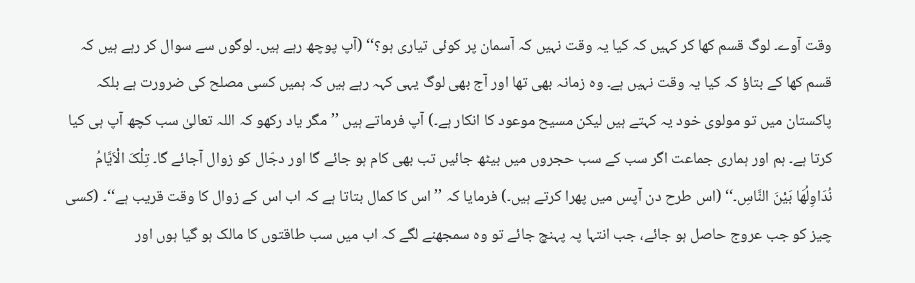وقت آوے۔ لوگ قسم کھا کر کہیں کہ کیا یہ وقت نہیں کہ آسمان پر کوئی تیاری ہو؟‘‘ (آپ پوچھ رہے ہیں۔ لوگوں سے سوال کر رہے ہیں کہ قسم کھا کے بتاؤ کہ کیا یہ وقت نہیں ہے۔ وہ زمانہ بھی تھا اور آج بھی لوگ یہی کہہ رہے ہیں کہ ہمیں کسی مصلح کی ضرورت ہے بلکہ پاکستان میں تو مولوی خود یہ کہتے ہیں لیکن مسیح موعود کا انکار ہے۔) آپ فرماتے ہیں ’’مگر یاد رکھو کہ اللہ تعالیٰ سب کچھ آپ ہی کیا کرتا ہے۔ ہم اور ہماری جماعت اگر سب کے سب حجروں میں بیٹھ جائیں تب بھی کام ہو جائے گا اور دجّال کو زوال آجائے گا۔ تِلْکَ الْاَیَّامُ نُدَاوِلُھَا بَیْنَ النَّاسِ۔‘‘ (اس طرح دن آپس میں پھرا کرتے ہیں۔) فرمایا کہ ’’اس کا کمال بتاتا ہے کہ اب اس کے زوال کا وقت قریب ہے‘‘۔ (کسی چیز کو جب عروج حاصل ہو جائے، جب انتہا پہ پہنچ جائے تو وہ سمجھنے لگے کہ اب میں سب طاقتوں کا مالک ہو گیا ہوں اور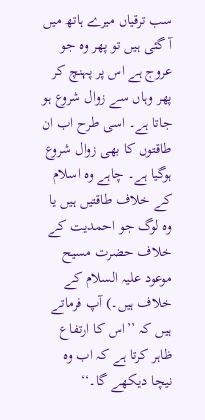سب ترقیاں میرے ہاتھ میں آ گئی ہیں تو پھر وہ جو عروج ہے اس پر پہنچ کر پھر وہاں سے زوال شروع ہو جاتا ہے۔ اسی طرح اب ان طاقتوں کا بھی زوال شروع ہوگیا ہے۔ چاہے وہ اسلام کے خلاف طاقتیں ہیں یا وہ لوگ جو احمدیت کے خلاف حضرت مسیح موعود علیہ السلام کے خلاف ہیں۔) آپ فرماتے ہیں کہ ’’اس کا ارتفاع ظاہر کرتا ہے کہ اب وہ نیچا دیکھے گا۔‘‘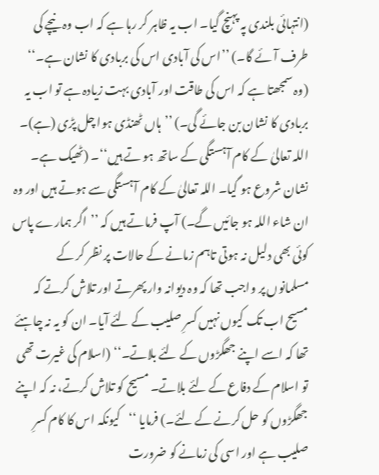(انتہائی بلندی پہ پہنچ گیا۔ اب یہ ظاہر کر رہا ہے کہ اب وہ نیچے کی طرف آئے گا۔) ’’اس کی آبادی اس کی بربادی کا نشان ہے۔‘‘ (وہ سمجھتا ہے کہ اس کی طاقت اور آبادی بہت زیادہ ہے تو اب یہ بربادی کا نشان بن جائے گی۔) ’’ہاں ٹھنڈی ہوا چل پڑی (ہے)۔ اللہ تعالیٰ کے کام آہستگی کے ساتھ ہو تے ہیں‘‘۔ (ٹھیک ہے۔ نشان شروع ہو گیا۔ اللہ تعالیٰ کے کام آہستگی سے ہوتے ہیں اور وہ ان شاء اللہ ہو جائیں گے۔) آپ فرماتے ہیں کہ ’’اگر ہمارے پاس کوئی بھی دلیل نہ ہوتی تاہم زمانے کے حالات پر نظر کر کے مسلمانوں پر واجب تھا کہ وہ دیوانہ وار پھرتے اور تلاش کرتے کہ مسیح اب تک کیوں نہیں کسرِ صلیب کے لئے آیا۔ ان کو یہ نہ چاہئے تھا کہ اسے اپنے جھگڑوں کے لئے بلاتے۔‘‘ (اسلام کی غیرت تھی تو اسلام کے دفاع کے لئے بلاتے۔ مسیح کو تلاش کرتے، نہ کہ اپنے جھگڑوں کو حل کرنے کے لئے۔) فرمایا ‘‘کیونکہ اس کا کام کسرِ صلیب ہے اور اسی کی زمانے کو ضرورت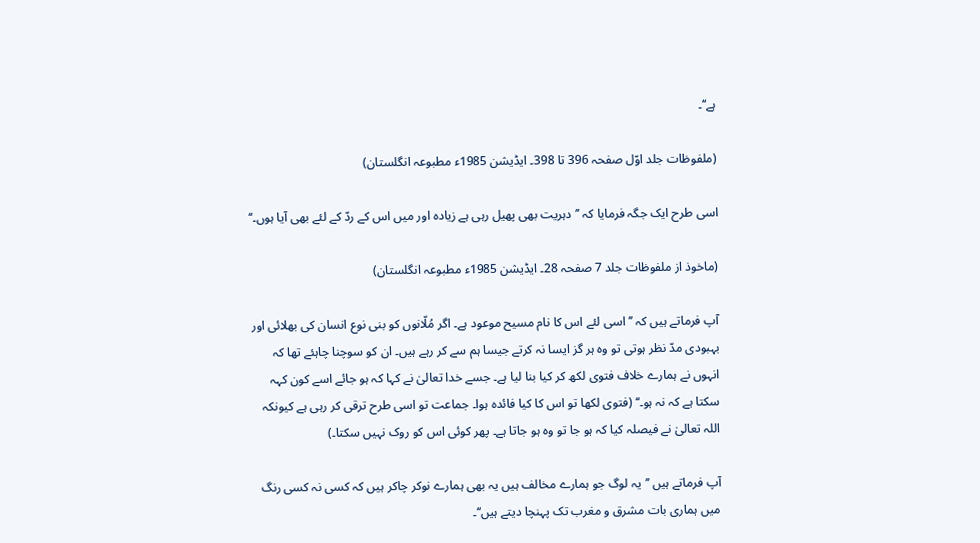ہے‘‘۔

(ملفوظات جلد اوّل صفحہ 396 تا 398۔ ایڈیشن 1985ء مطبوعہ انگلستان)

اسی طرح ایک جگہ فرمایا کہ ’’دہریت بھی پھیل رہی ہے زیادہ اور میں اس کے ردّ کے لئے بھی آیا ہوں۔‘‘

(ماخوذ از ملفوظات جلد 7 صفحہ 28۔ ایڈیشن 1985ء مطبوعہ انگلستان)

آپ فرماتے ہیں کہ ’’اسی لئے اس کا نام مسیح موعود ہے۔ اگر مُلّانوں کو بنی نوع انسان کی بھلائی اور بہبودی مدّ نظر ہوتی تو وہ ہر گز ایسا نہ کرتے جیسا ہم سے کر رہے ہیں۔ ان کو سوچنا چاہئے تھا کہ انہوں نے ہمارے خلاف فتوی لکھ کر کیا بنا لیا ہے۔ جسے خدا تعالیٰ نے کہا کہ ہو جائے اسے کون کہہ سکتا ہے کہ نہ ہو۔‘‘ (فتوی لکھا تو اس کا کیا فائدہ ہوا۔ جماعت تو اسی طرح ترقی کر رہی ہے کیونکہ اللہ تعالیٰ نے فیصلہ کیا کہ ہو جا تو وہ ہو جاتا ہے۔ پھر کوئی اس کو روک نہیں سکتا۔)

آپ فرماتے ہیں ’’یہ لوگ جو ہمارے مخالف ہیں یہ بھی ہمارے نوکر چاکر ہیں کہ کسی نہ کسی رنگ میں ہماری بات مشرق و مغرب تک پہنچا دیتے ہیں‘‘۔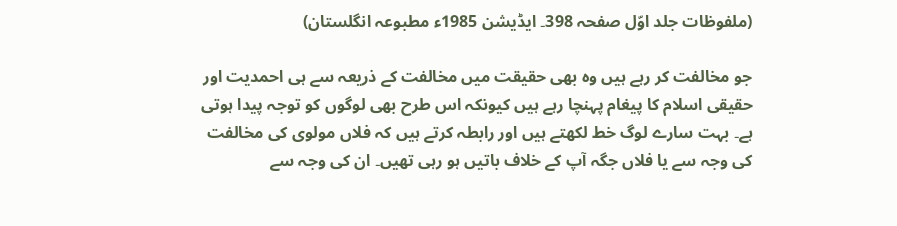(ملفوظات جلد اوّل صفحہ 398۔ ایڈیشن 1985ء مطبوعہ انگلستان)

جو مخالفت کر رہے ہیں وہ بھی حقیقت میں مخالفت کے ذریعہ سے ہی احمدیت اور حقیقی اسلام کا پیغام پہنچا رہے ہیں کیونکہ اس طرح بھی لوگوں کو توجہ پیدا ہوتی ہے۔ بہت سارے لوگ خط لکھتے ہیں اور رابطہ کرتے ہیں کہ فلاں مولوی کی مخالفت کی وجہ سے یا فلاں جگہ آپ کے خلاف باتیں ہو رہی تھیں۔ ان کی وجہ سے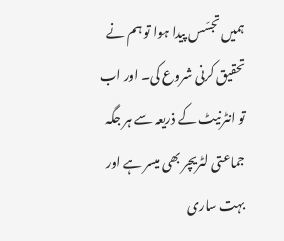ہمیں تجسّس پیدا ہوا تو ہم نے تحقیق کرنی شروع کی۔ اور اب تو انٹرنیٹ کے ذریعہ سے ہر جگہ جماعتی لٹریچر بھی میسر ہے اور بہت ساری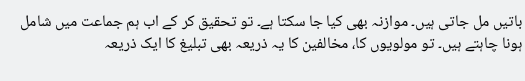باتیں مل جاتی ہیں۔ موازنہ بھی کیا جا سکتا ہے۔ تو تحقیق کر کے اب ہم جماعت میں شامل ہونا چاہتے ہیں۔ تو مولویوں کا، مخالفین کا یہ ذریعہ بھی تبلیغ کا ایک ذریعہ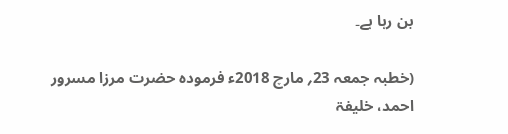بن رہا ہے۔

(خطبہ جمعہ 23؍ مارچ 2018ء فرمودہ حضرت مرزا مسرور احمد، خلیفۃ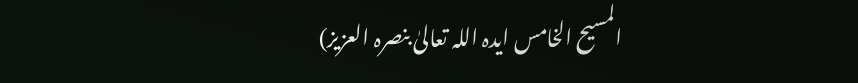المسیح الخامس ایدہ اللہ تعالیٰ بنصرہ العزیز)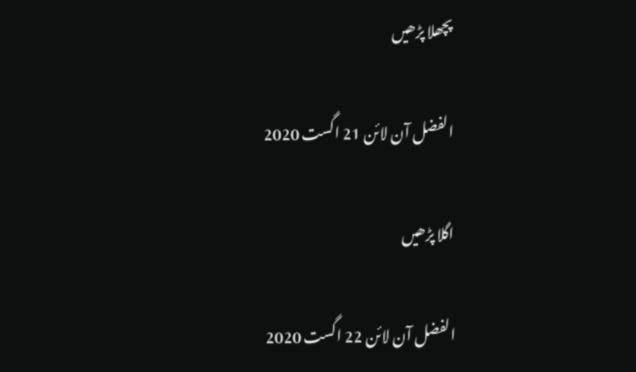پچھلا پڑھیں

الفضل آن لائن 21 اگست 2020

اگلا پڑھیں

الفضل آن لائن 22 اگست 2020